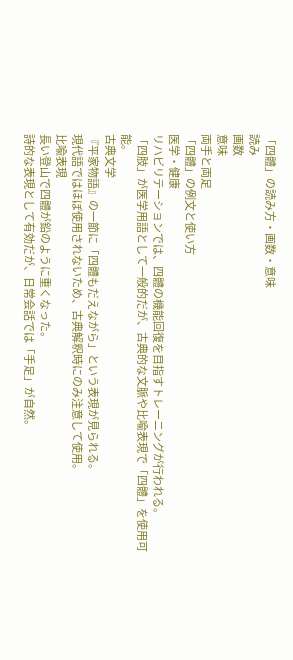「四體」の読み方・画数・意味
読み
画数
意味
両手と両足
「四體」の例文と使い方
医学・健康
リハビリテーションでは、四體の機能回復を目指すトレーニングが行われる。
「四肢」が医学用語として一般的だが、古典的な文脈や比喩表現で「四體」を使用可能。
古典文学
『平家物語』の一節に「四體もだえながら」という表現が見られる。
現代語ではほぼ使用されないため、古典解釈時にのみ注意して使用。
比喩表現
長い登山で四體が鉛のように重くなった。
詩的な表現として有効だが、日常会話では「手足」が自然。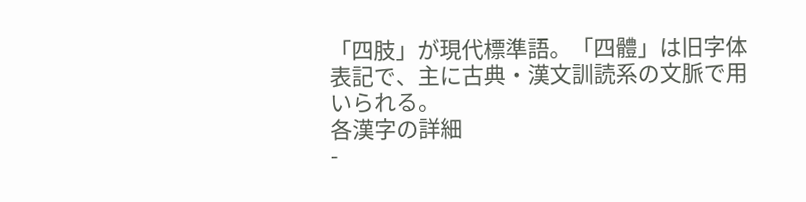「四肢」が現代標準語。「四體」は旧字体表記で、主に古典・漢文訓読系の文脈で用いられる。
各漢字の詳細
-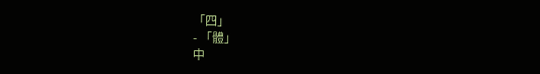「四」
- 「體」
中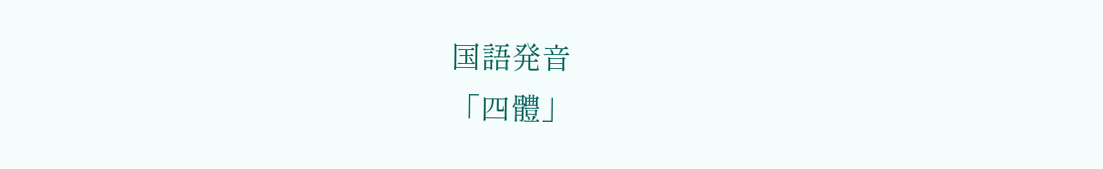国語発音
「四體」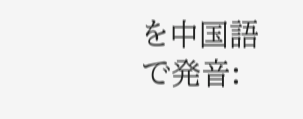を中国語で発音: